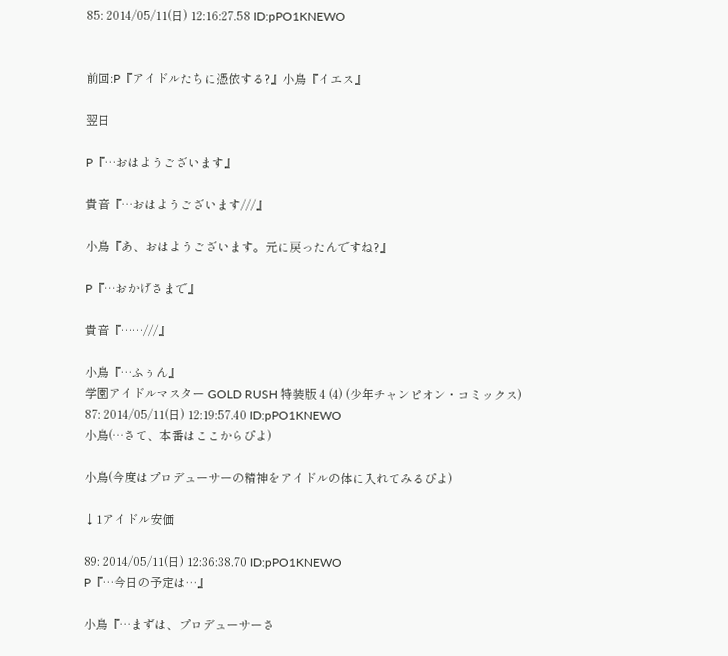85: 2014/05/11(日) 12:16:27.58 ID:pPO1KNEWO


前回:P『アイドルたちに憑依する?』小鳥『イエス』

翌日

P『…おはようございます』

貴音『…おはようございます///』

小鳥『あ、おはようございます。元に戻ったんですね?』

P『…おかげさまで』

貴音『……///』

小鳥『…ふぅん』
学園アイドルマスター GOLD RUSH 特装版 4 (4) (少年チャンピオン・コミックス)
87: 2014/05/11(日) 12:19:57.40 ID:pPO1KNEWO
小鳥(…さて、本番はここからぴよ)

小鳥(今度はプロデューサーの精神をアイドルの体に入れてみるぴよ)

↓1アイドル安価

89: 2014/05/11(日) 12:36:38.70 ID:pPO1KNEWO
P『…今日の予定は…』

小鳥『…まずは、プロデューサーさ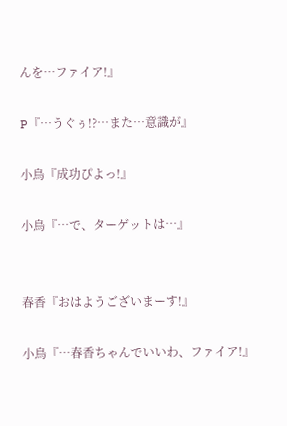んを…ファイア!』

P『…うぐぅ!?…また…意識が』

小鳥『成功ぴよっ!』

小鳥『…で、ターゲットは…』


春香『おはようございまーす!』

小鳥『…春香ちゃんでいいわ、ファイア!』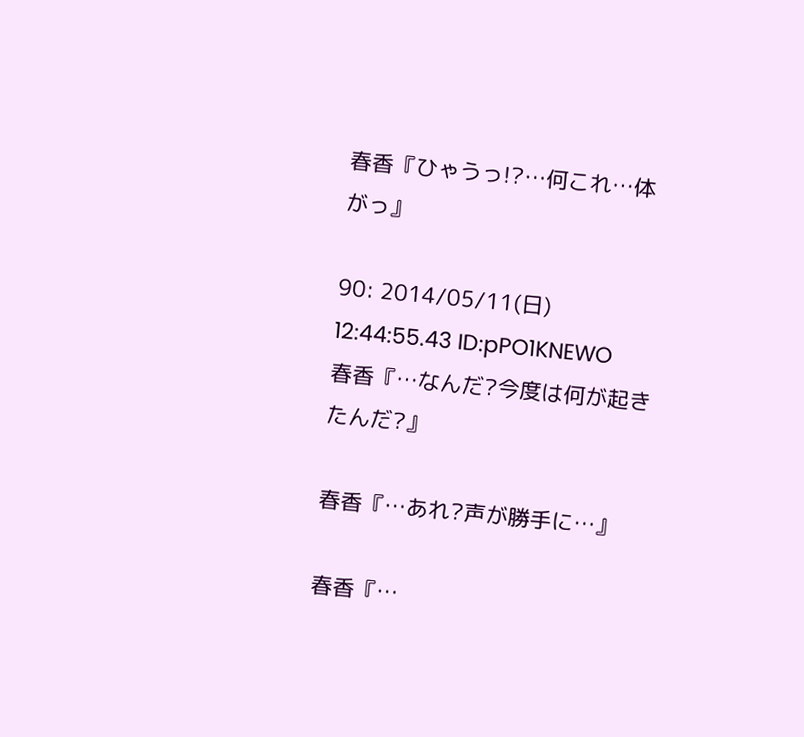春香『ひゃうっ!?…何これ…体がっ』

90: 2014/05/11(日) 12:44:55.43 ID:pPO1KNEWO
春香『…なんだ?今度は何が起きたんだ?』

春香『…あれ?声が勝手に…』

春香『…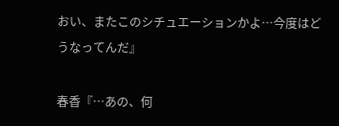おい、またこのシチュエーションかよ…今度はどうなってんだ』

春香『…あの、何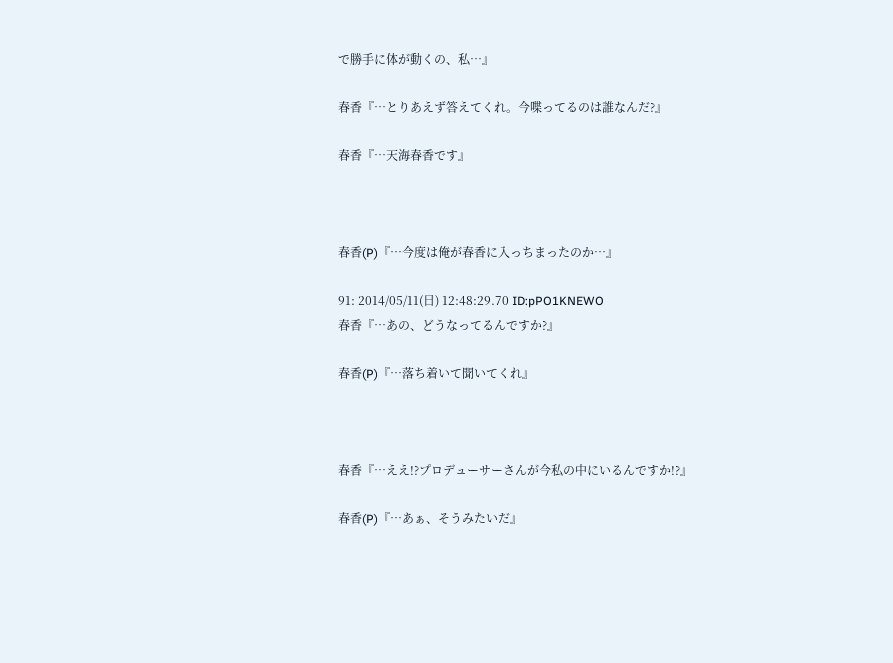で勝手に体が動くの、私…』

春香『…とりあえず答えてくれ。今喋ってるのは誰なんだ?』

春香『…天海春香です』



春香(P)『…今度は俺が春香に入っちまったのか…』

91: 2014/05/11(日) 12:48:29.70 ID:pPO1KNEWO
春香『…あの、どうなってるんですか?』

春香(P)『…落ち着いて聞いてくれ』



春香『…ええ!?プロデューサーさんが今私の中にいるんですか!?』

春香(P)『…あぁ、そうみたいだ』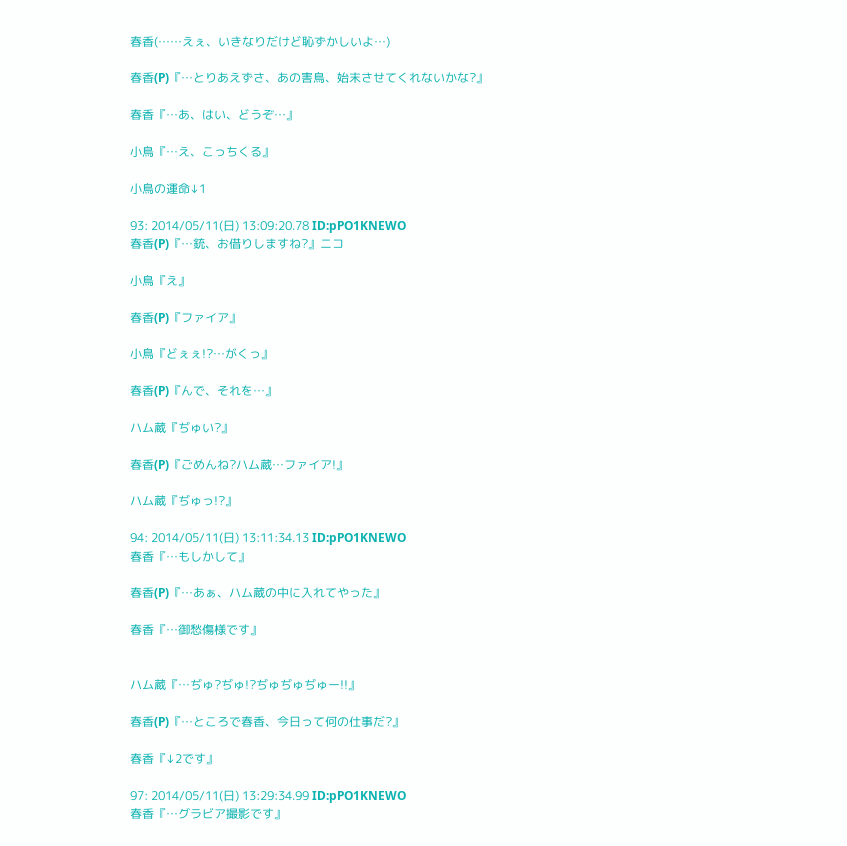春香(……えぇ、いきなりだけど恥ずかしいよ…)

春香(P)『…とりあえずさ、あの害鳥、始末させてくれないかな?』

春香『…あ、はい、どうぞ…』

小鳥『…え、こっちくる』

小鳥の運命↓1

93: 2014/05/11(日) 13:09:20.78 ID:pPO1KNEWO
春香(P)『…銃、お借りしますね?』ニコ

小鳥『え』

春香(P)『ファイア』

小鳥『どぇぇ!?…がくっ』

春香(P)『んで、それを…』

ハム蔵『ぢゅい?』

春香(P)『ごめんね?ハム蔵…ファイア!』

ハム蔵『ぢゅっ!?』

94: 2014/05/11(日) 13:11:34.13 ID:pPO1KNEWO
春香『…もしかして』

春香(P)『…あぁ、ハム蔵の中に入れてやった』

春香『…御愁傷様です』


ハム蔵『…ぢゅ?ぢゅ!?ぢゅぢゅぢゅー!!』

春香(P)『…ところで春香、今日って何の仕事だ?』

春香『↓2です』

97: 2014/05/11(日) 13:29:34.99 ID:pPO1KNEWO
春香『…グラビア撮影です』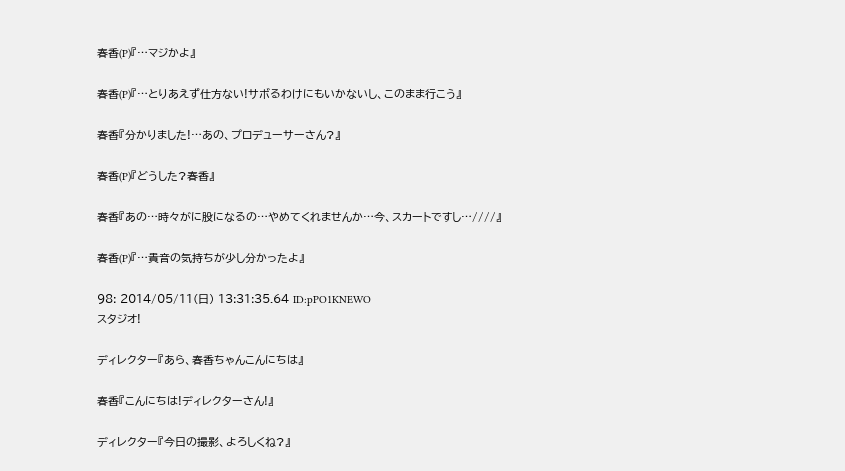春香(P)『…マジかよ』

春香(P)『…とりあえず仕方ない!サボるわけにもいかないし、このまま行こう』

春香『分かりました!…あの、プロデューサーさん?』

春香(P)『どうした?春香』

春香『あの…時々がに股になるの…やめてくれませんか…今、スカートですし…////』

春香(P)『…貴音の気持ちが少し分かったよ』

98: 2014/05/11(日) 13:31:35.64 ID:pPO1KNEWO
スタジオ!

ディレクター『あら、春香ちゃんこんにちは』

春香『こんにちは!ディレクターさん!』

ディレクター『今日の撮影、よろしくね?』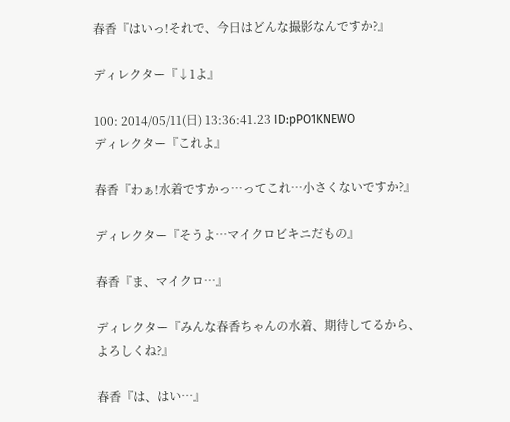春香『はいっ!それで、今日はどんな撮影なんですか?』

ディレクター『↓1よ』

100: 2014/05/11(日) 13:36:41.23 ID:pPO1KNEWO
ディレクター『これよ』

春香『わぁ!水着ですかっ…ってこれ…小さくないですか?』

ディレクター『そうよ…マイクロビキニだもの』

春香『ま、マイクロ…』

ディレクター『みんな春香ちゃんの水着、期待してるから、よろしくね?』

春香『は、はい…』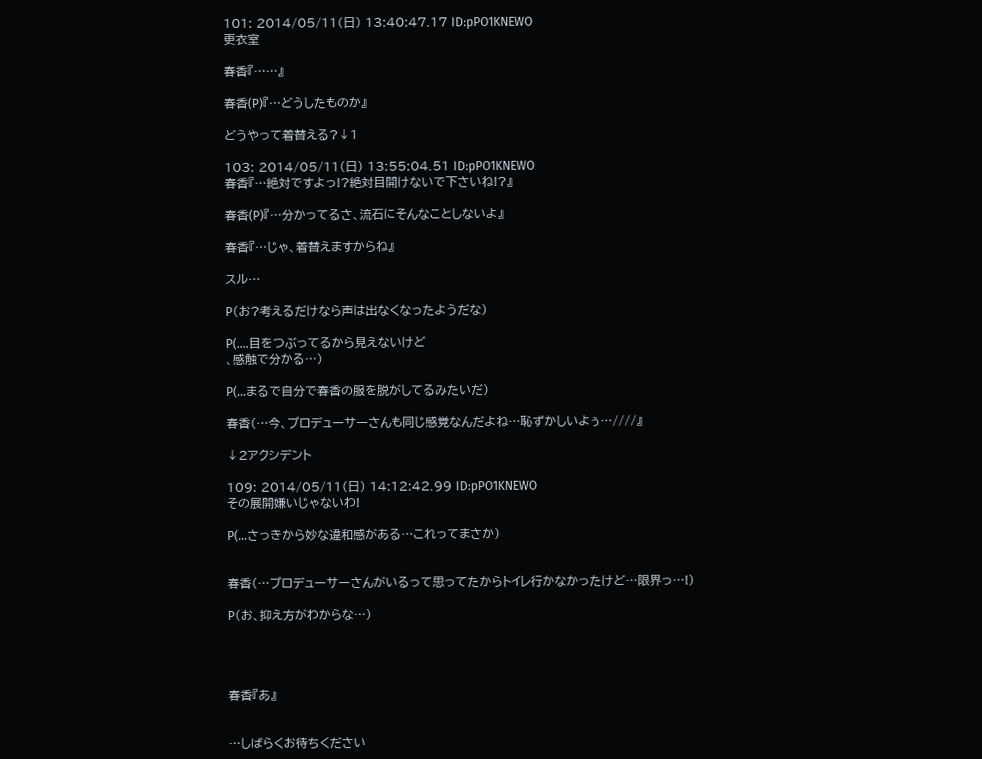101: 2014/05/11(日) 13:40:47.17 ID:pPO1KNEWO
更衣室

春香『……』

春香(P)『…どうしたものか』

どうやって着替える?↓1

103: 2014/05/11(日) 13:55:04.51 ID:pPO1KNEWO
春香『…絶対ですよっ!?絶対目開けないで下さいね!?』

春香(P)『…分かってるさ、流石にそんなことしないよ』

春香『…じゃ、着替えますからね』

スル…

P(お?考えるだけなら声は出なくなったようだな)

P(….目をつぶってるから見えないけど
、感触で分かる…)

P(…まるで自分で春香の服を脱がしてるみたいだ)

春香(…今、プロデューサーさんも同じ感覚なんだよね…恥ずかしいよぅ…////』

↓2アクシデント

109: 2014/05/11(日) 14:12:42.99 ID:pPO1KNEWO
その展開嫌いじゃないわ!

P(…さっきから妙な違和感がある…これってまさか)


春香(…プロデューサーさんがいるって思ってたからトイレ行かなかったけど…限界っ…!)

P(お、抑え方がわからな…)




春香『あ』


…しばらくお待ちください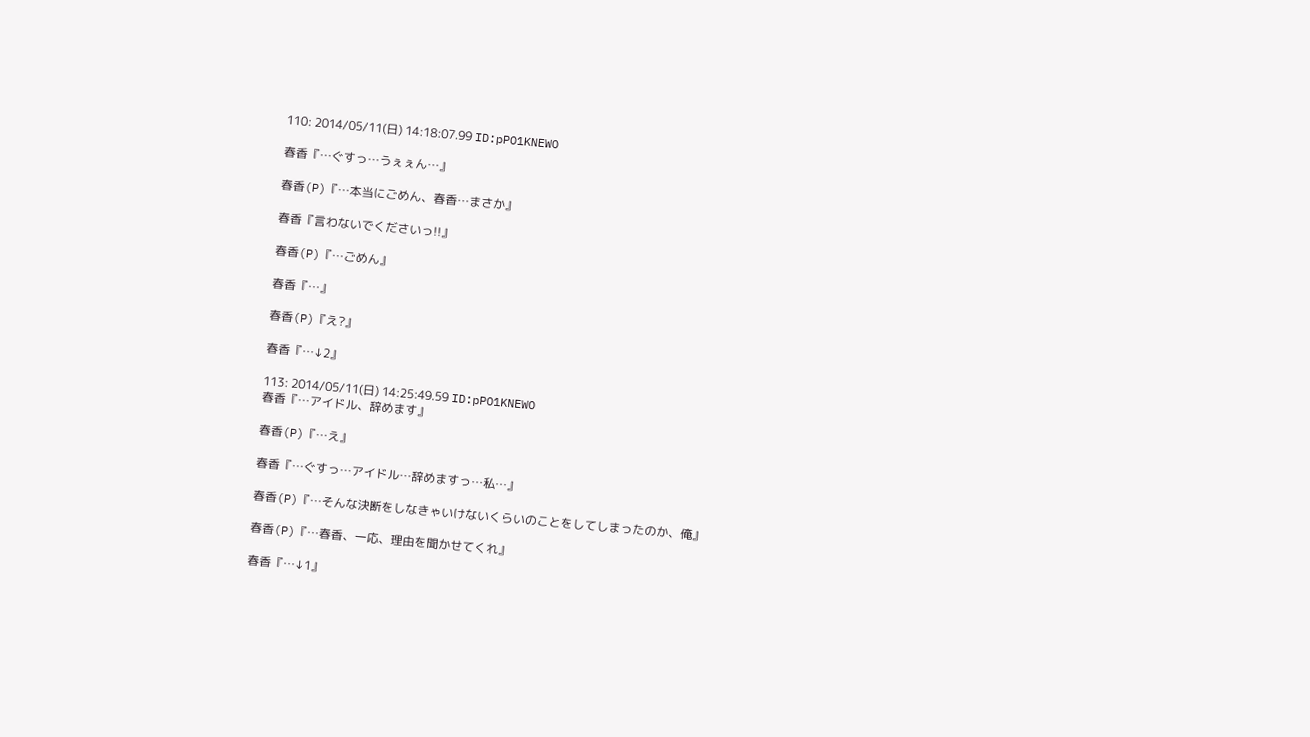110: 2014/05/11(日) 14:18:07.99 ID:pPO1KNEWO

春香『…ぐすっ…うぇぇん…』

春香(P)『…本当にごめん、春香…まさか』

春香『言わないでくださいっ!!』

春香(P)『…ごめん』

春香『…』

春香(P)『え?』

春香『…↓2』

113: 2014/05/11(日) 14:25:49.59 ID:pPO1KNEWO
春香『…アイドル、辞めます』

春香(P)『…え』

春香『…ぐすっ…アイドル…辞めますっ…私…』

春香(P)『…そんな決断をしなきゃいけないくらいのことをしてしまったのか、俺』

春香(P)『…春香、一応、理由を聞かせてくれ』

春香『…↓1』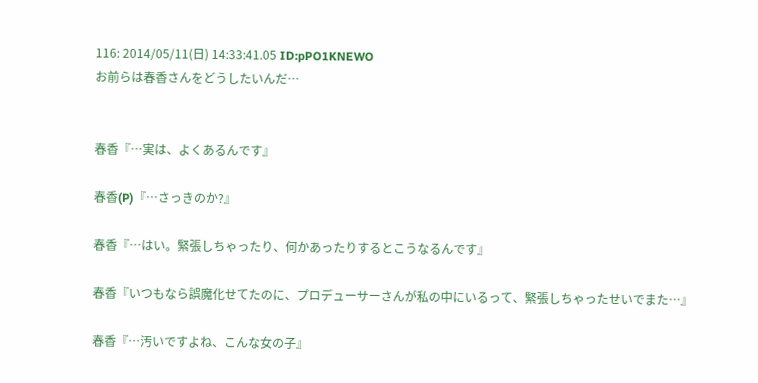116: 2014/05/11(日) 14:33:41.05 ID:pPO1KNEWO
お前らは春香さんをどうしたいんだ…


春香『…実は、よくあるんです』

春香(P)『…さっきのか?』

春香『…はい。緊張しちゃったり、何かあったりするとこうなるんです』

春香『いつもなら誤魔化せてたのに、プロデューサーさんが私の中にいるって、緊張しちゃったせいでまた…』

春香『…汚いですよね、こんな女の子』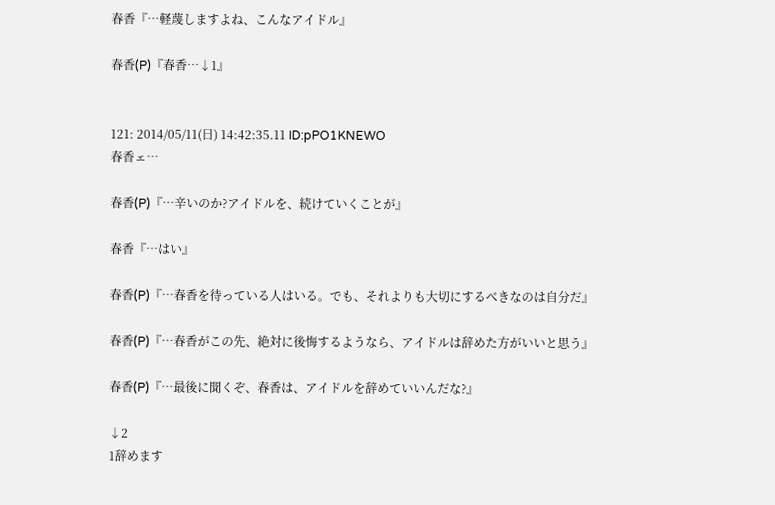春香『…軽蔑しますよね、こんなアイドル』

春香(P)『春香…↓1』


121: 2014/05/11(日) 14:42:35.11 ID:pPO1KNEWO
春香ェ…

春香(P)『…辛いのか?アイドルを、続けていくことが』

春香『…はい』

春香(P)『…春香を待っている人はいる。でも、それよりも大切にするべきなのは自分だ』

春香(P)『…春香がこの先、絶対に後悔するようなら、アイドルは辞めた方がいいと思う』

春香(P)『…最後に聞くぞ、春香は、アイドルを辞めていいんだな?』

↓2
1辞めます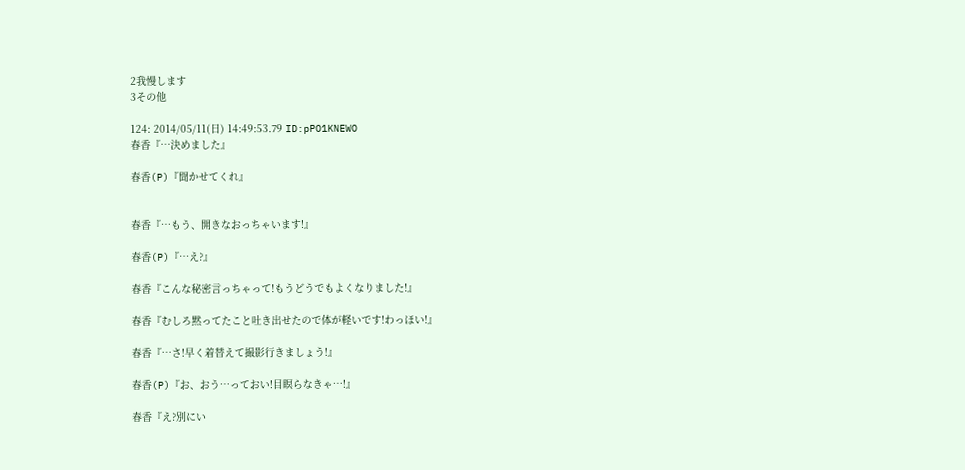2我慢します
3その他

124: 2014/05/11(日) 14:49:53.79 ID:pPO1KNEWO
春香『…決めました』

春香(P)『聞かせてくれ』


春香『…もう、開きなおっちゃいます!』

春香(P)『…え?』

春香『こんな秘密言っちゃって!もうどうでもよくなりました!』

春香『むしろ黙ってたこと吐き出せたので体が軽いです!わっほい!』

春香『…さ!早く着替えて撮影行きましょう!』

春香(P)『お、おう…っておい!目瞑らなきゃ…!』

春香『え?別にい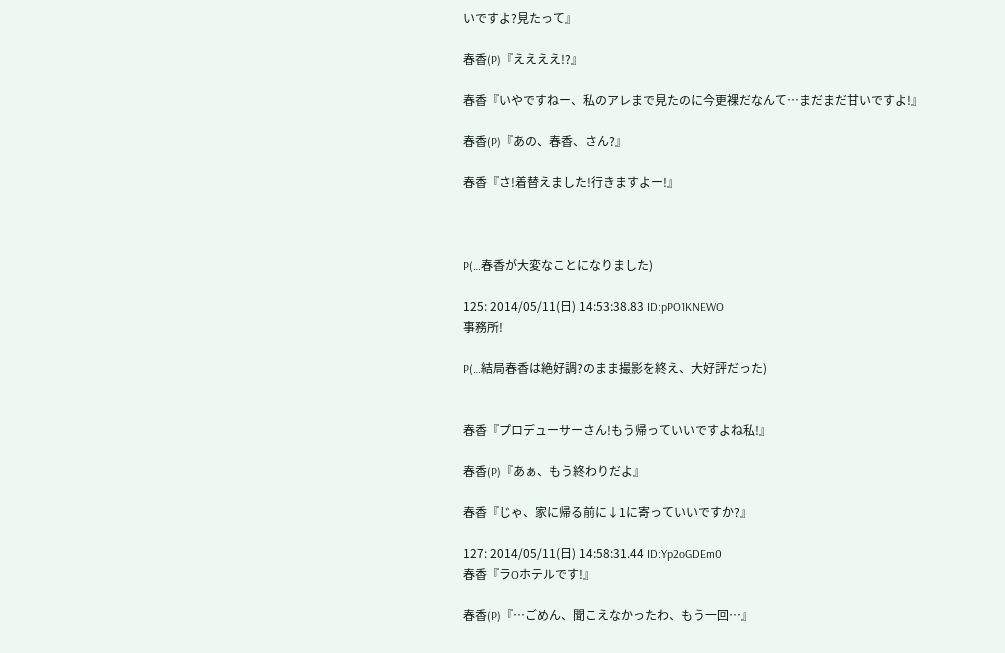いですよ?見たって』

春香(P)『ええええ!?』

春香『いやですねー、私のアレまで見たのに今更裸だなんて…まだまだ甘いですよ!』

春香(P)『あの、春香、さん?』

春香『さ!着替えました!行きますよー!』



P(…春香が大変なことになりました)

125: 2014/05/11(日) 14:53:38.83 ID:pPO1KNEWO
事務所!

P(…結局春香は絶好調?のまま撮影を終え、大好評だった)


春香『プロデューサーさん!もう帰っていいですよね私!』

春香(P)『あぁ、もう終わりだよ』

春香『じゃ、家に帰る前に↓1に寄っていいですか?』

127: 2014/05/11(日) 14:58:31.44 ID:Yp2oGDEm0
春香『ラOホテルです!』

春香(P)『…ごめん、聞こえなかったわ、もう一回…』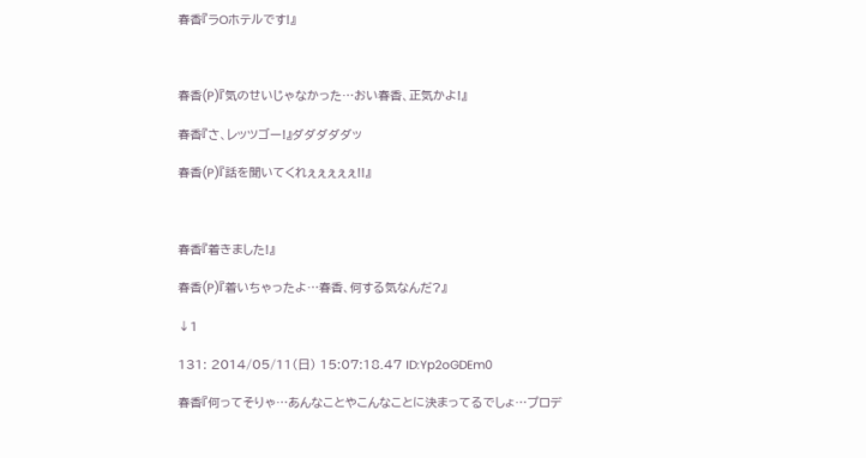春香『ラOホテルです!』



春香(P)『気のせいじゃなかった…おい春香、正気かよ!』

春香『さ、レッツゴー!』ダダダダダッ

春香(P)『話を聞いてくれぇぇぇぇぇ!!』



春香『着きました!』

春香(P)『着いちゃったよ…春香、何する気なんだ?』

↓1

131: 2014/05/11(日) 15:07:18.47 ID:Yp2oGDEm0

春香『何ってそりゃ…あんなことやこんなことに決まってるでしょ…プロデ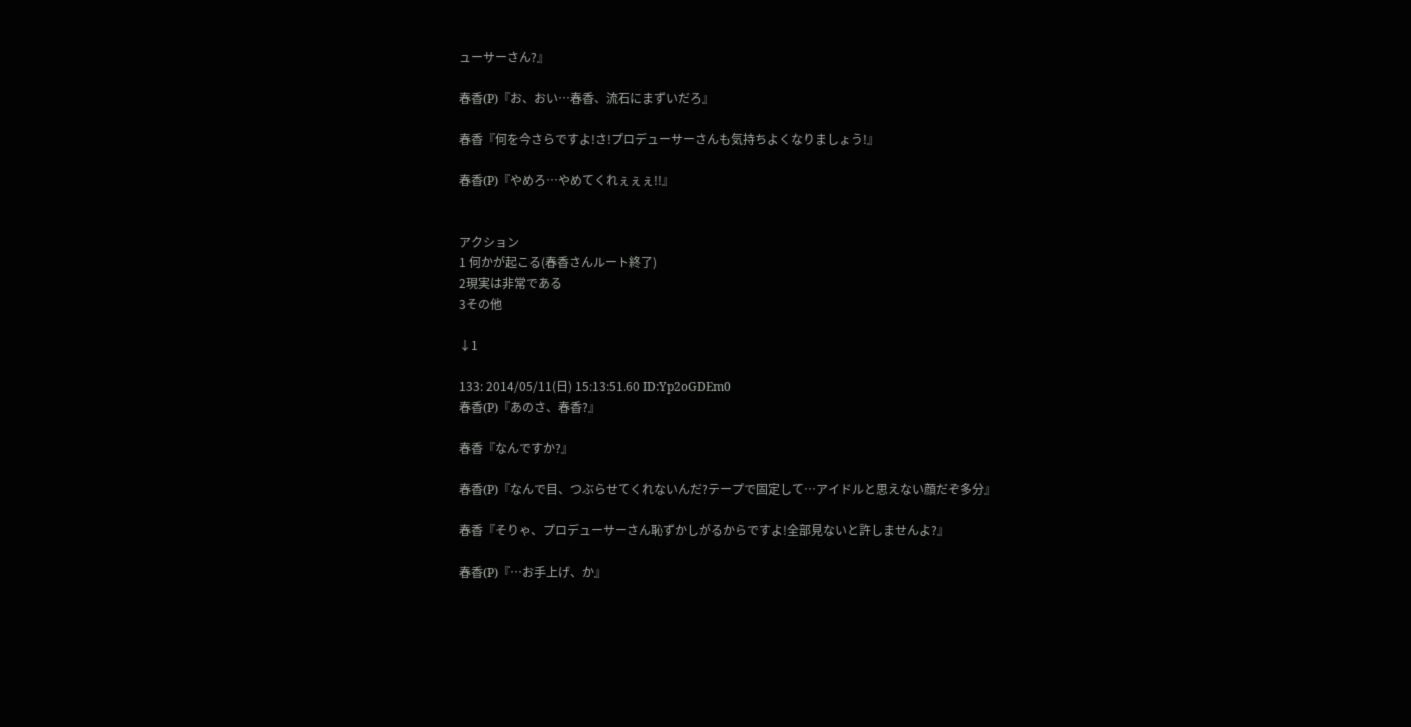ューサーさん?』

春香(P)『お、おい…春香、流石にまずいだろ』

春香『何を今さらですよ!さ!プロデューサーさんも気持ちよくなりましょう!』

春香(P)『やめろ…やめてくれぇぇぇ!!』


アクション
1 何かが起こる(春香さんルート終了)
2現実は非常である
3その他

↓1

133: 2014/05/11(日) 15:13:51.60 ID:Yp2oGDEm0
春香(P)『あのさ、春香?』

春香『なんですか?』

春香(P)『なんで目、つぶらせてくれないんだ?テープで固定して…アイドルと思えない顔だぞ多分』

春香『そりゃ、プロデューサーさん恥ずかしがるからですよ!全部見ないと許しませんよ?』

春香(P)『…お手上げ、か』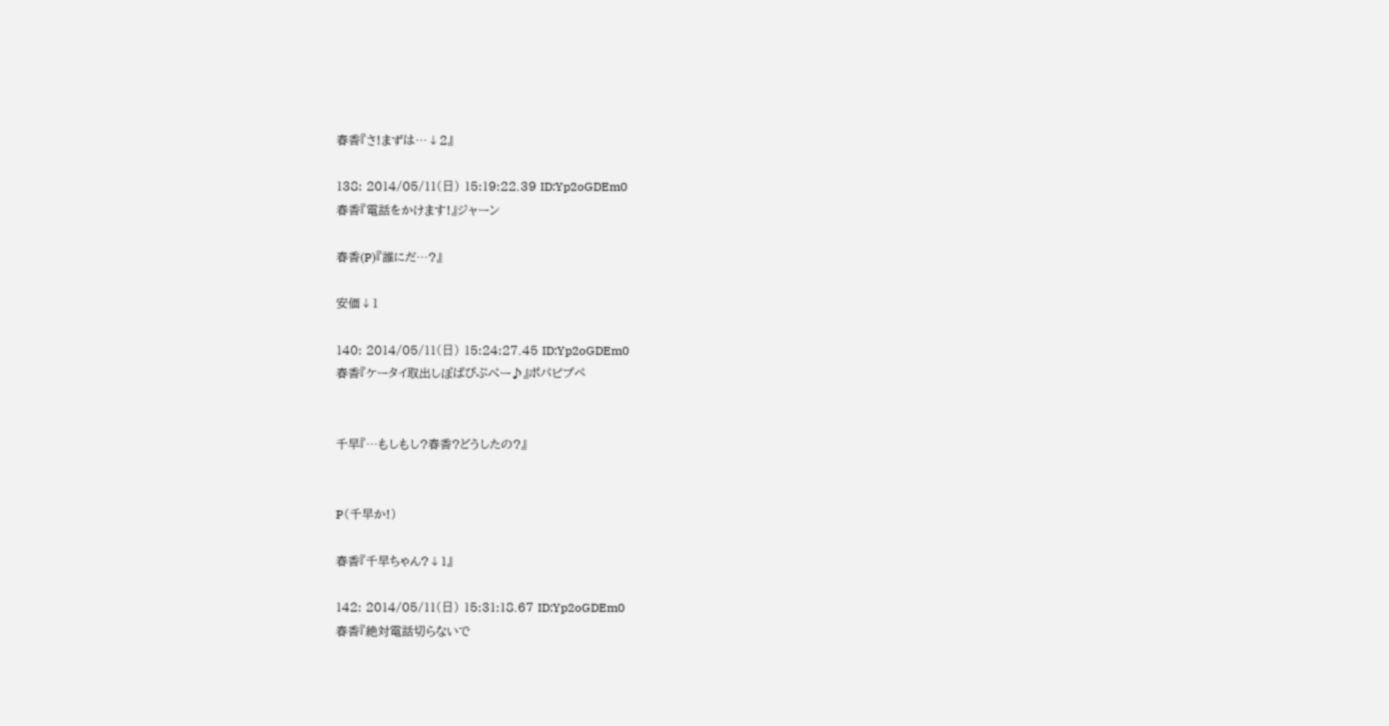春香『さ!まずは…↓2』

138: 2014/05/11(日) 15:19:22.39 ID:Yp2oGDEm0
春香『電話をかけます!』ジャーン

春香(P)『誰にだ…?』

安価↓1

140: 2014/05/11(日) 15:24:27.45 ID:Yp2oGDEm0
春香『ケータイ取出しぽぱぴぷぺー♪』ポパピプペ


千早『…もしもし?春香?どうしたの?』


P(千早か!)

春香『千早ちゃん?↓1』

142: 2014/05/11(日) 15:31:18.67 ID:Yp2oGDEm0
春香『絶対電話切らないで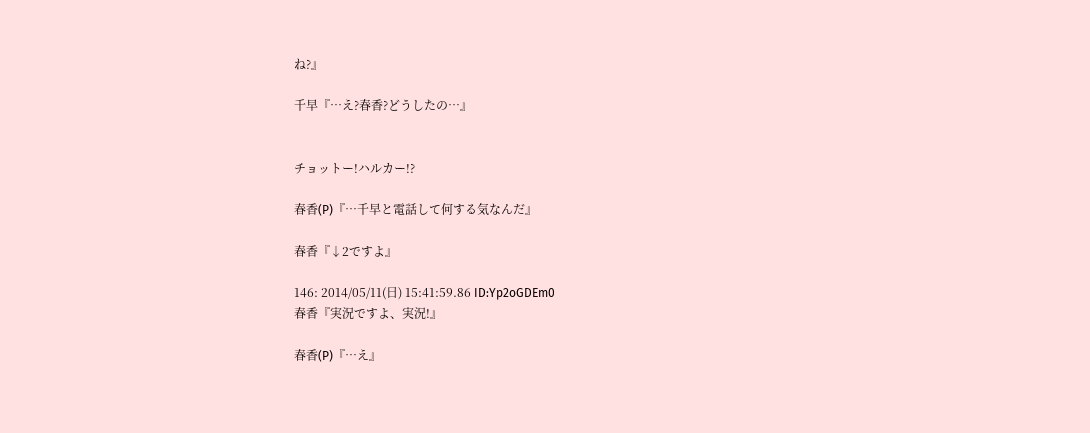ね?』

千早『…え?春香?どうしたの…』


チョットー!ハルカー!?

春香(P)『…千早と電話して何する気なんだ』

春香『↓2ですよ』

146: 2014/05/11(日) 15:41:59.86 ID:Yp2oGDEm0
春香『実況ですよ、実況!』

春香(P)『…え』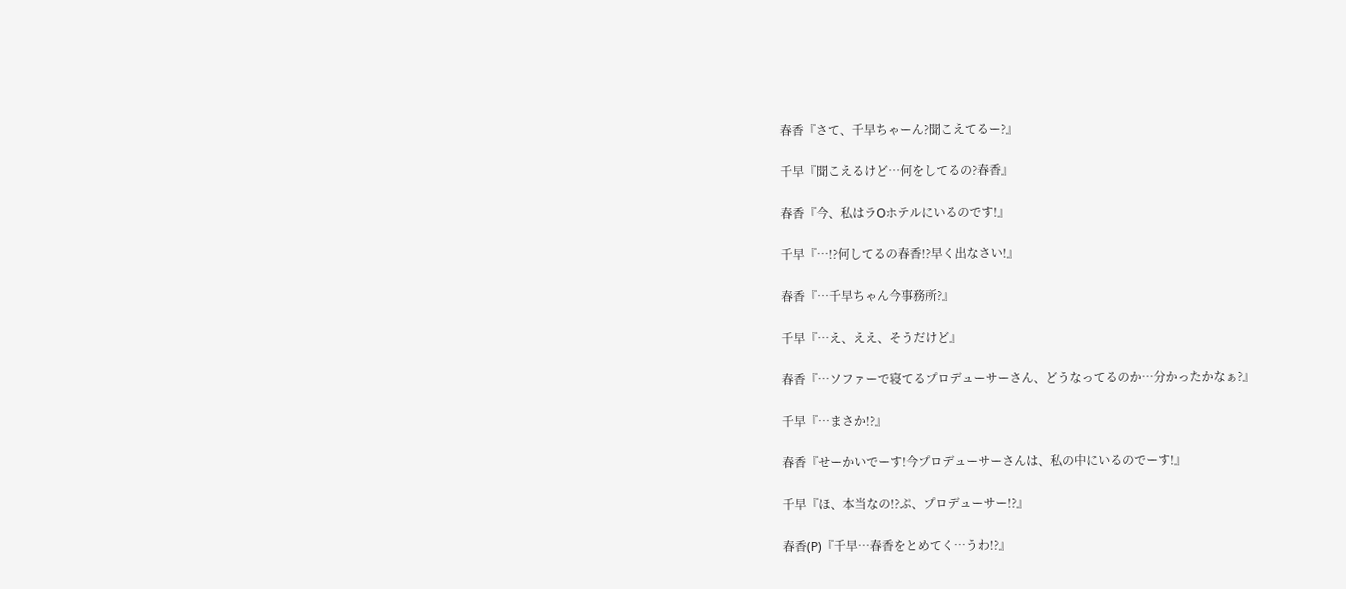春香『さて、千早ちゃーん?聞こえてるー?』

千早『聞こえるけど…何をしてるの?春香』

春香『今、私はラOホテルにいるのです!』

千早『…!?何してるの春香!?早く出なさい!』

春香『…千早ちゃん今事務所?』

千早『…え、ええ、そうだけど』

春香『…ソファーで寝てるプロデューサーさん、どうなってるのか…分かったかなぁ?』

千早『…まさか!?』

春香『せーかいでーす!今プロデューサーさんは、私の中にいるのでーす!』

千早『ほ、本当なの!?ぷ、プロデューサー!?』

春香(P)『千早…春香をとめてく…うわ!?』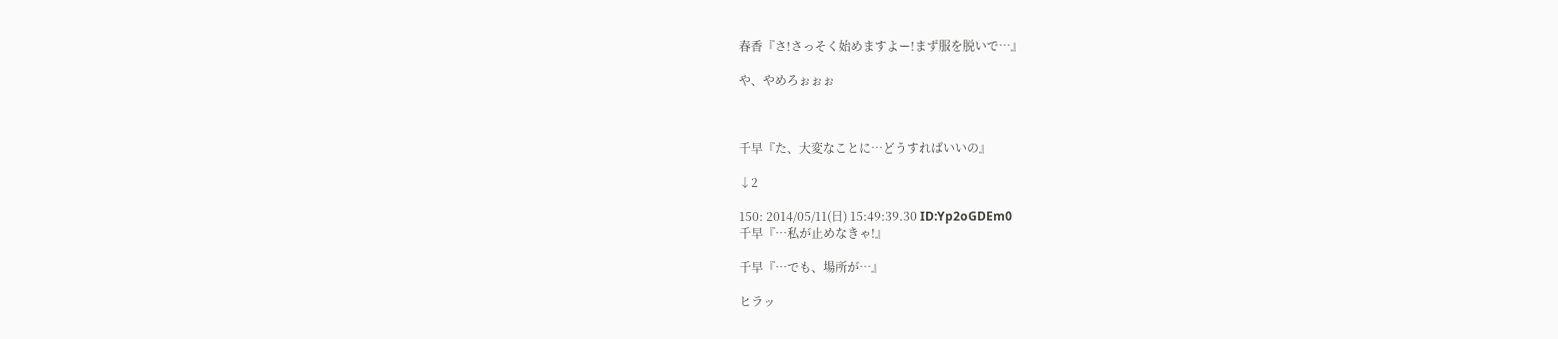春香『さ!さっそく始めますよー!まず服を脱いで…』

や、やめろぉぉぉ



千早『た、大変なことに…どうすればいいの』

↓2

150: 2014/05/11(日) 15:49:39.30 ID:Yp2oGDEm0
千早『…私が止めなきゃ!』

千早『…でも、場所が…』

ヒラッ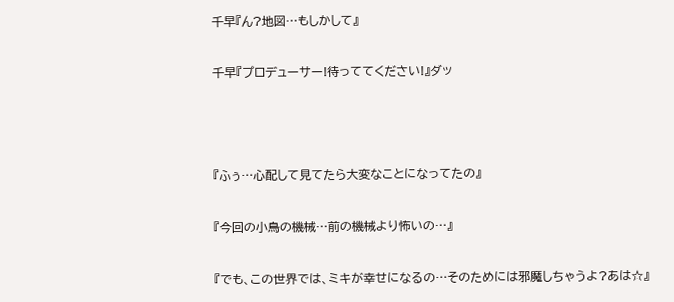千早『ん?地図…もしかして』

千早『プロデューサー!待っててください!』ダッ



『ふぅ…心配して見てたら大変なことになってたの』

『今回の小鳥の機械…前の機械より怖いの…』

『でも、この世界では、ミキが幸せになるの…そのためには邪魔しちゃうよ?あは☆』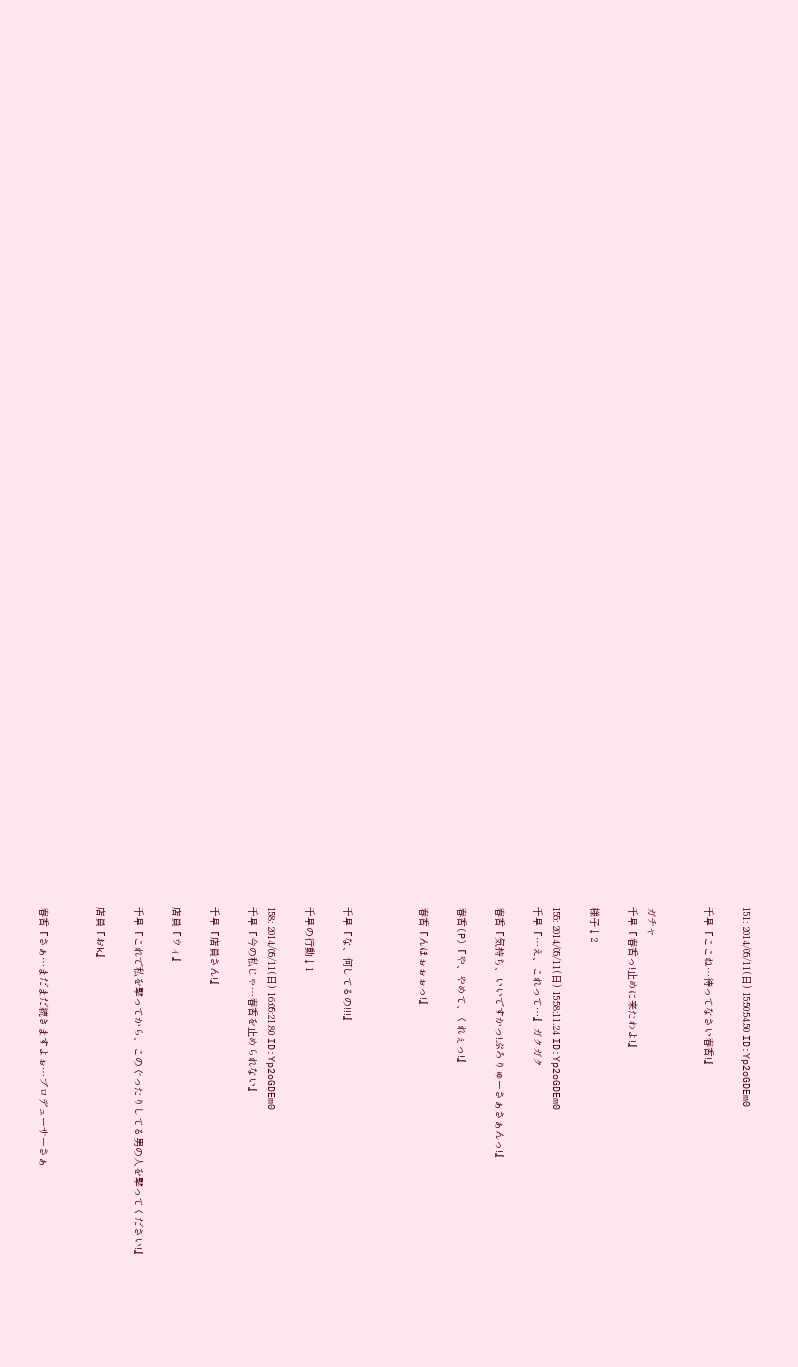151: 2014/05/11(日) 15:50:54.50 ID:Yp2oGDEm0

千早『ここね…待ってなさい春香!』


ガチャ
千早『春香っ!止めに来たわよ!』

様子↓2

155: 2014/05/11(日) 15:58:11.24 ID:Yp2oGDEm0
千早『…え、これって…』ガクガク

春香『気持ち、いいですかっ!ぷろりゅーさぁさぁんっ!』

春香(P)『や、やめて、くれぇっ!』

春香『んほぉぉぉっ!』



千早『な、何してるの!!!』

千早の行動↓1

158: 2014/05/11(日) 16:05:21.80 ID:Yp2oGDEm0
千早『今の私じゃ…春香を止められない』

千早『店員さん!』

店員『ウィ』

千早『これで私を撃ってから、このぐったりしてる男の人を撃ってください!』

店員『おk』


春香『さぁ…まだまだ続きますよぉ…プロデューサーさぁ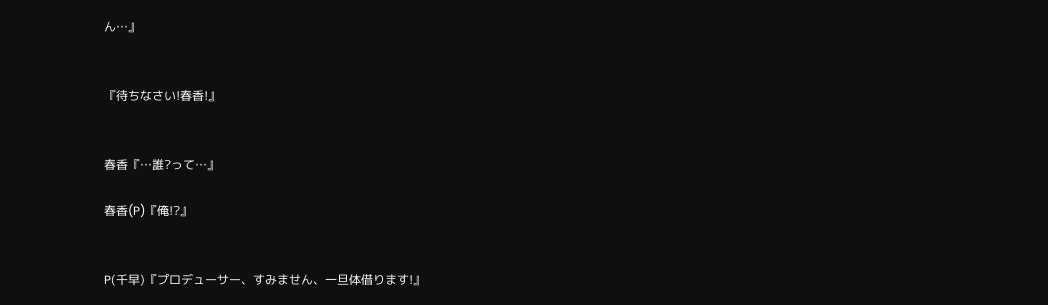ん…』


『待ちなさい!春香!』


春香『…誰?って…』

春香(P)『俺!?』


P(千早)『プロデューサー、すみません、一旦体借ります!』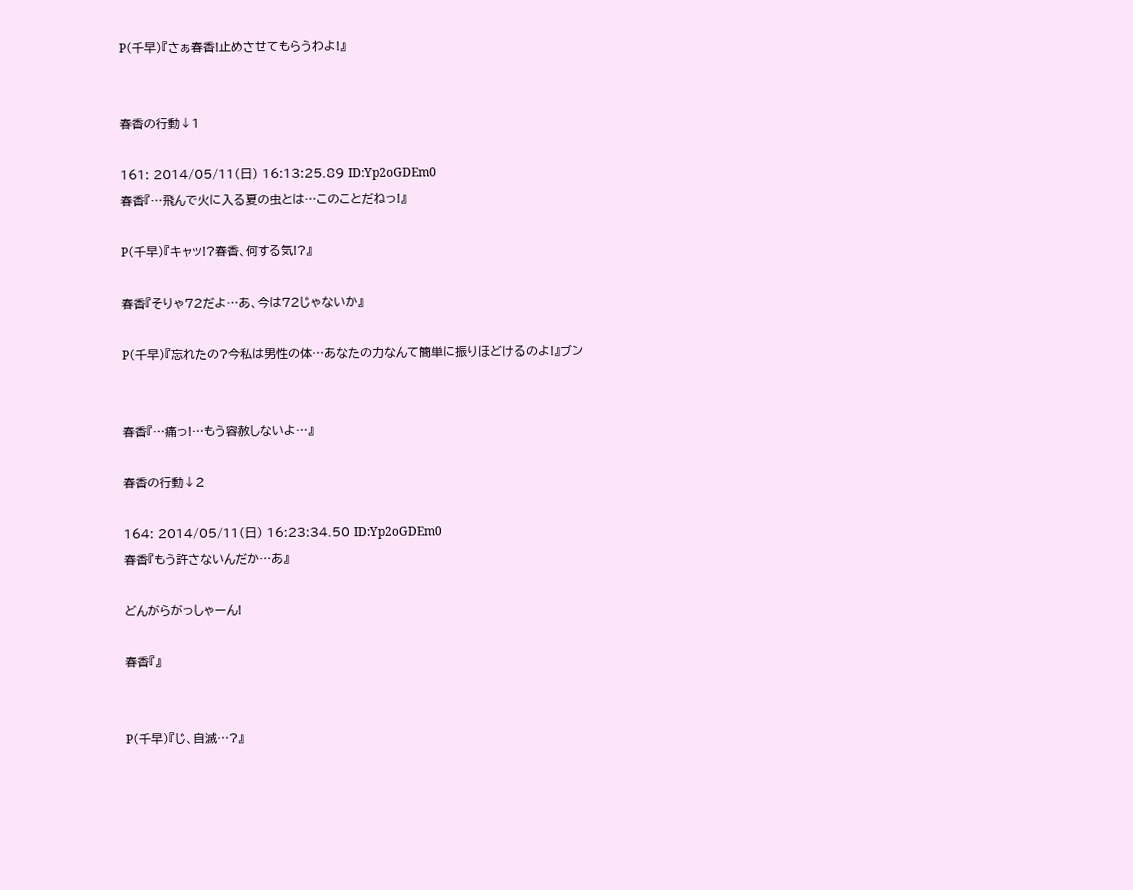P(千早)『さぁ春香!止めさせてもらうわよ!』


春香の行動↓1

161: 2014/05/11(日) 16:13:25.89 ID:Yp2oGDEm0
春香『…飛んで火に入る夏の虫とは…このことだねっ!』

P(千早)『キャッ!?春香、何する気!?』

春香『そりゃ72だよ…あ、今は72じゃないか』

P(千早)『忘れたの?今私は男性の体…あなたの力なんて簡単に振りほどけるのよ!』ブン


春香『…痛っ!…もう容赦しないよ…』

春香の行動↓2

164: 2014/05/11(日) 16:23:34.50 ID:Yp2oGDEm0
春香『もう許さないんだか…あ』

どんがらがっしゃーん!

春香『』


P(千早)『じ、自滅…?』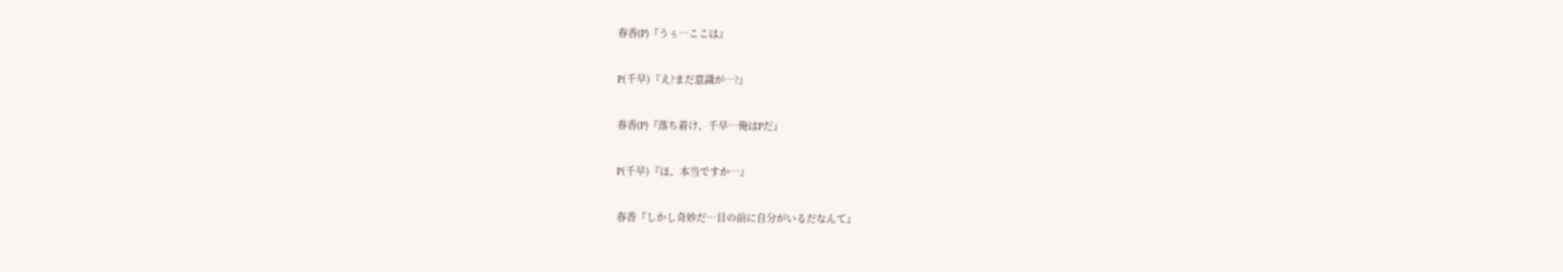春香(P)『うぅ…ここは』

P(千早)『え?まだ意識が…?』

春香(P)『落ち着け、千早…俺はPだ』

P(千早)『ほ、本当ですか…』

春香『しかし奇妙だ…目の前に自分がいるだなんて』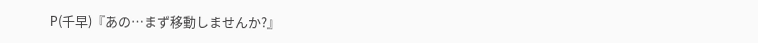P(千早)『あの…まず移動しませんか?』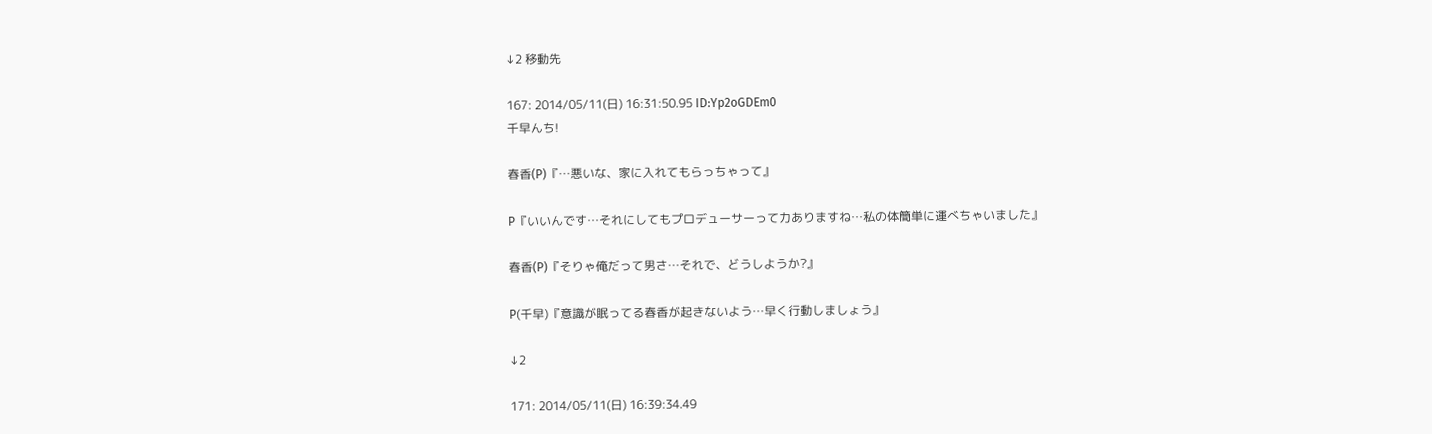↓2 移動先

167: 2014/05/11(日) 16:31:50.95 ID:Yp2oGDEm0
千早んち!

春香(P)『…悪いな、家に入れてもらっちゃって』

P『いいんです…それにしてもプロデューサーって力ありますね…私の体簡単に運べちゃいました』

春香(P)『そりゃ俺だって男さ…それで、どうしようか?』

P(千早)『意識が眠ってる春香が起きないよう…早く行動しましょう』

↓2

171: 2014/05/11(日) 16:39:34.49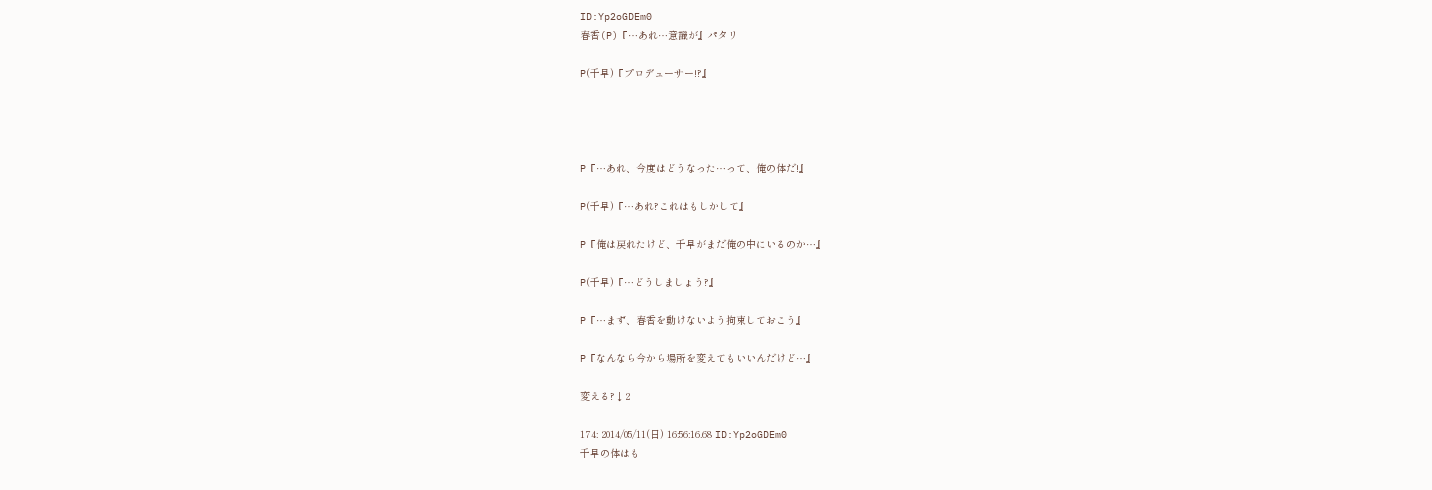ID:Yp2oGDEm0
春香(P)『…あれ…意識が』パタリ

P(千早)『プロデューサー!?』




P『…あれ、今度はどうなった…って、俺の体だ!』

P(千早)『…あれ?これはもしかして』

P『俺は戻れたけど、千早がまだ俺の中にいるのか…』

P(千早)『…どうしましょう?』

P『…まず、春香を動けないよう拘束しておこう』

P『なんなら今から場所を変えてもいいんだけど…』

変える?↓2

174: 2014/05/11(日) 16:56:16.68 ID:Yp2oGDEm0
千早の体はも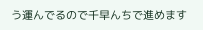う運んでるので千早んちで進めます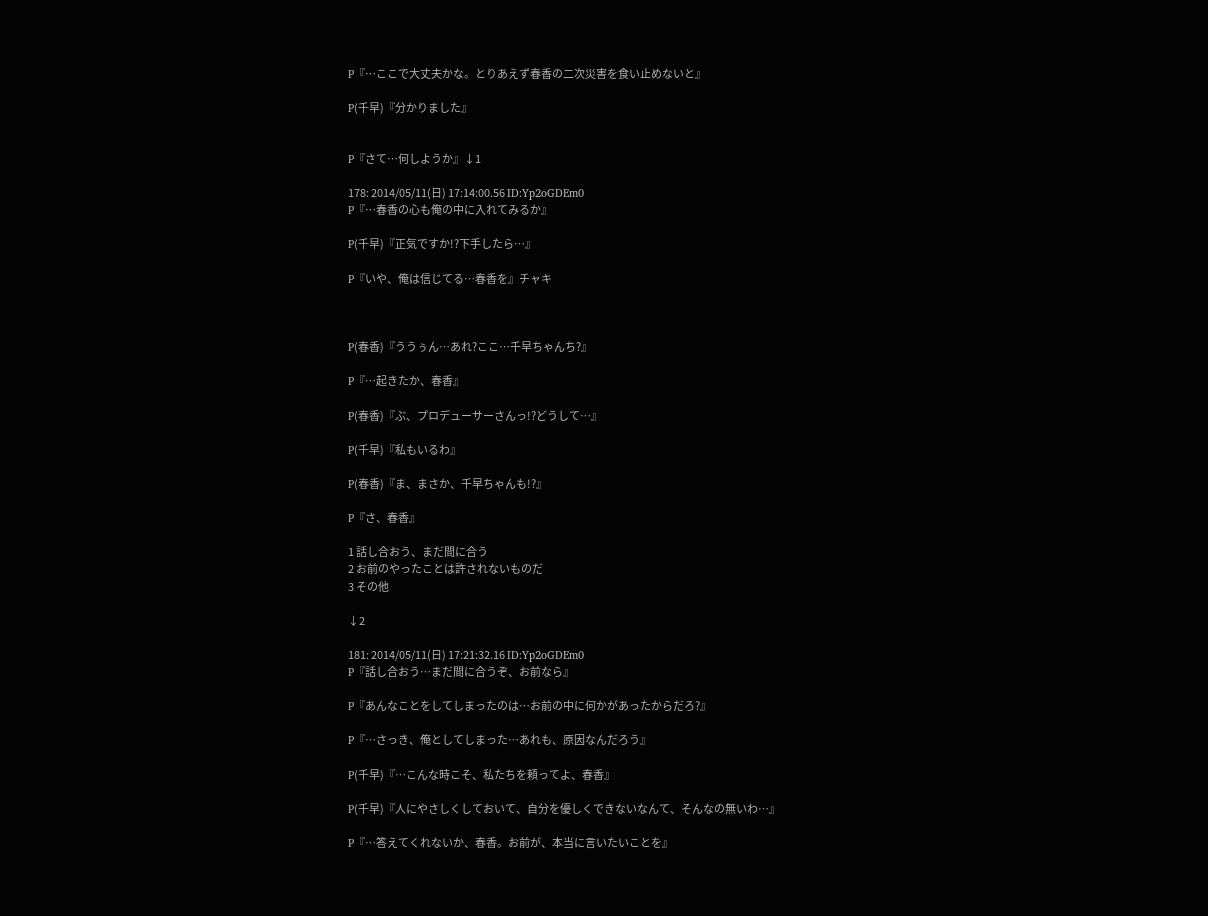P『…ここで大丈夫かな。とりあえず春香の二次災害を食い止めないと』

P(千早)『分かりました』


P『さて…何しようか』↓1

178: 2014/05/11(日) 17:14:00.56 ID:Yp2oGDEm0
P『…春香の心も俺の中に入れてみるか』

P(千早)『正気ですか!?下手したら…』

P『いや、俺は信じてる…春香を』チャキ



P(春香)『ううぅん…あれ?ここ…千早ちゃんち?』

P『…起きたか、春香』

P(春香)『ぷ、プロデューサーさんっ!?どうして…』

P(千早)『私もいるわ』

P(春香)『ま、まさか、千早ちゃんも!?』

P『さ、春香』

1 話し合おう、まだ間に合う
2 お前のやったことは許されないものだ
3 その他

↓2

181: 2014/05/11(日) 17:21:32.16 ID:Yp2oGDEm0
P『話し合おう…まだ間に合うぞ、お前なら』

P『あんなことをしてしまったのは…お前の中に何かがあったからだろ?』

P『…さっき、俺としてしまった…あれも、原因なんだろう』

P(千早)『…こんな時こそ、私たちを頼ってよ、春香』

P(千早)『人にやさしくしておいて、自分を優しくできないなんて、そんなの無いわ…』

P『…答えてくれないか、春香。お前が、本当に言いたいことを』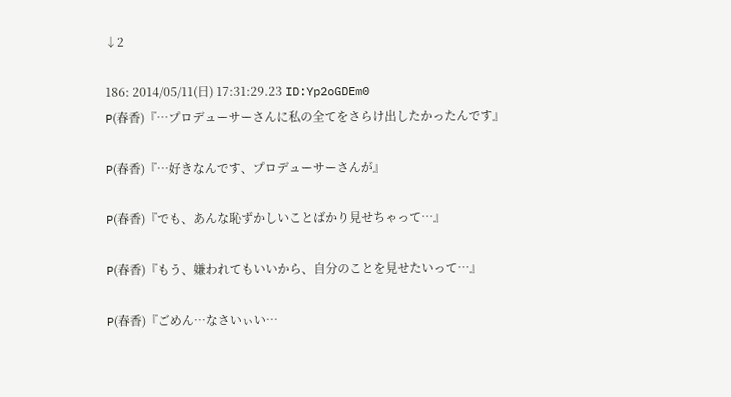↓2

186: 2014/05/11(日) 17:31:29.23 ID:Yp2oGDEm0
P(春香)『…プロデューサーさんに私の全てをさらけ出したかったんです』

P(春香)『…好きなんです、プロデューサーさんが』

P(春香)『でも、あんな恥ずかしいことばかり見せちゃって…』

P(春香)『もう、嫌われてもいいから、自分のことを見せたいって…』

P(春香)『ごめん…なさいぃい…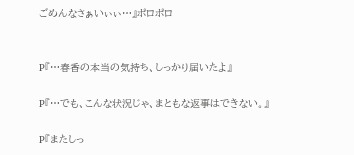ごめんなさぁいぃぃ…』ポロポロ


P『…春香の本当の気持ち、しっかり届いたよ』

P『…でも、こんな状況じゃ、まともな返事はできない。』

P『またしっ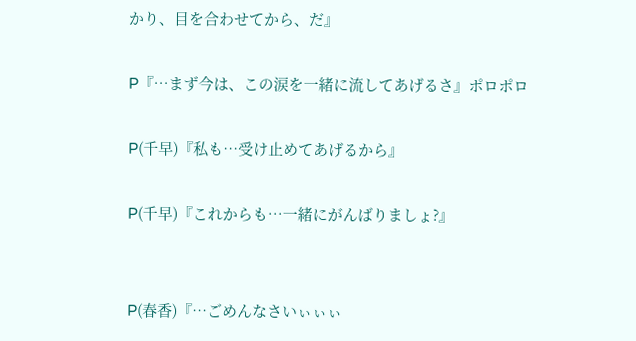かり、目を合わせてから、だ』

P『…まず今は、この涙を一緒に流してあげるさ』ポロポロ

P(千早)『私も…受け止めてあげるから』

P(千早)『これからも…一緒にがんばりましょ?』


P(春香)『…ごめんなさいぃぃぃ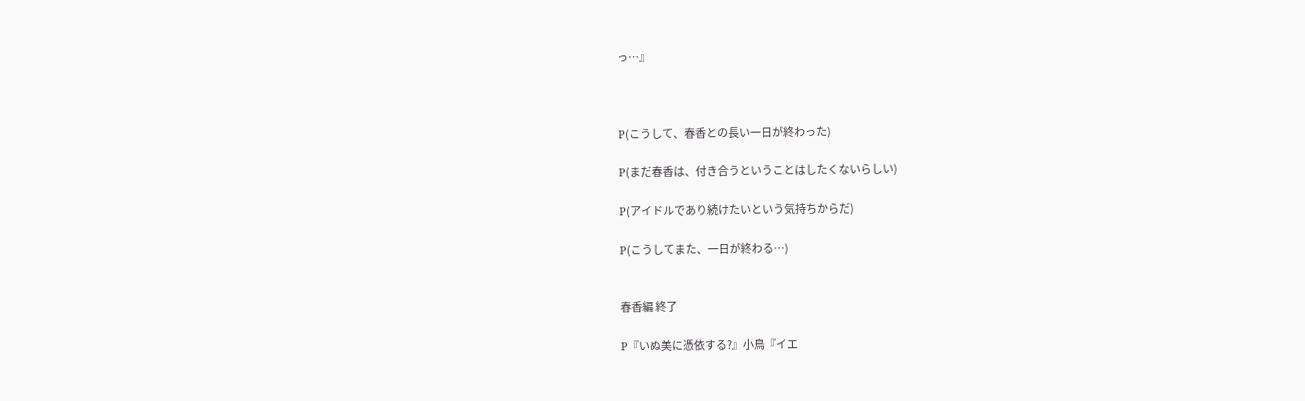っ…』



P(こうして、春香との長い一日が終わった)

P(まだ春香は、付き合うということはしたくないらしい)

P(アイドルであり続けたいという気持ちからだ)

P(こうしてまた、一日が終わる…)


春香編 終了

P『いぬ美に憑依する?』小鳥『イエ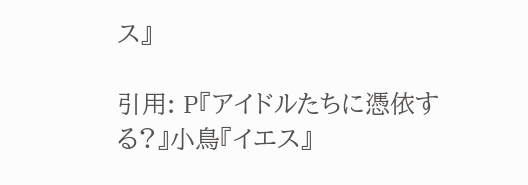ス』

引用: P『アイドルたちに憑依する?』小鳥『イエス』